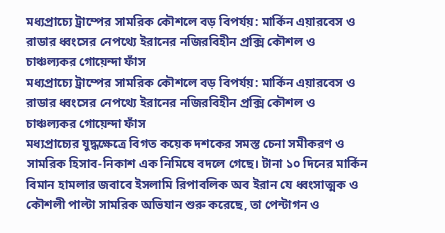মধ্যপ্রাচ্যে ট্রাম্পের সামরিক কৌশলে বড় বিপর্যয়: মার্কিন এয়ারবেস ও রাডার ধ্বংসের নেপথ্যে ইরানের নজিরবিহীন প্রক্সি কৌশল ও চাঞ্চল্যকর গোয়েন্দা ফাঁস
মধ্যপ্রাচ্যে ট্রাম্পের সামরিক কৌশলে বড় বিপর্যয়: মার্কিন এয়ারবেস ও রাডার ধ্বংসের নেপথ্যে ইরানের নজিরবিহীন প্রক্সি কৌশল ও চাঞ্চল্যকর গোয়েন্দা ফাঁস
মধ্যপ্রাচ্যের যুদ্ধক্ষেত্রে বিগত কয়েক দশকের সমস্ত চেনা সমীকরণ ও সামরিক হিসাব-নিকাশ এক নিমিষে বদলে গেছে। টানা ১০ দিনের মার্কিন বিমান হামলার জবাবে ইসলামি রিপাবলিক অব ইরান যে ধ্বংসাত্মক ও কৌশলী পাল্টা সামরিক অভিযান শুরু করেছে, তা পেন্টাগন ও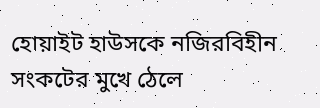হোয়াইট হাউসকে নজিরবিহীন সংকটের মুখে ঠেলে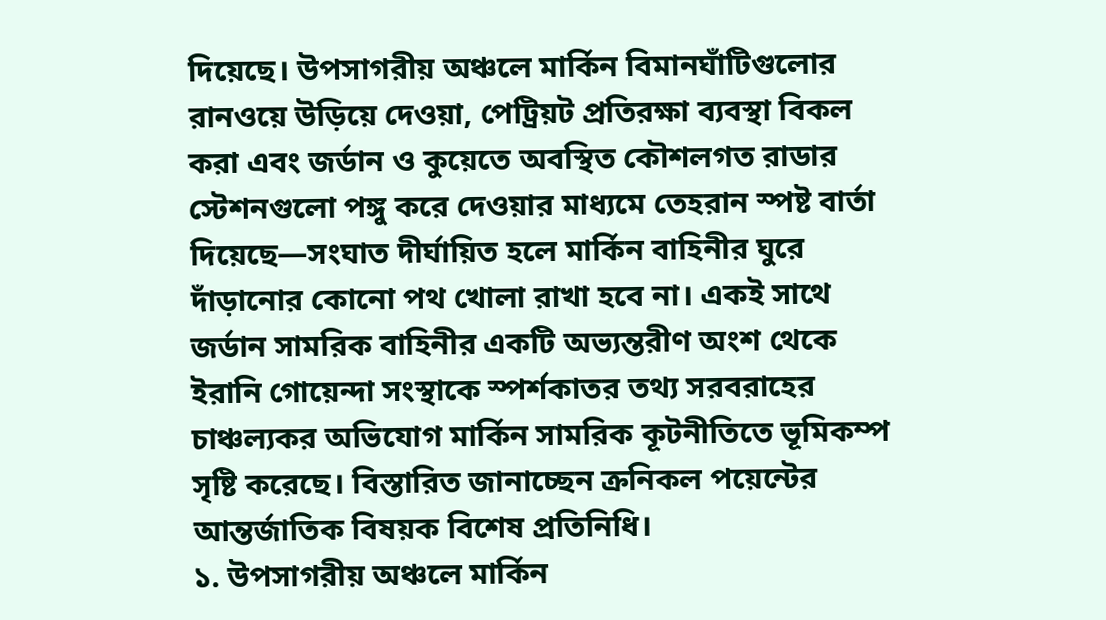দিয়েছে। উপসাগরীয় অঞ্চলে মার্কিন বিমানঘাঁটিগুলোর রানওয়ে উড়িয়ে দেওয়া, পেট্রিয়ট প্রতিরক্ষা ব্যবস্থা বিকল করা এবং জর্ডান ও কুয়েতে অবস্থিত কৌশলগত রাডার স্টেশনগুলো পঙ্গু করে দেওয়ার মাধ্যমে তেহরান স্পষ্ট বার্তা দিয়েছে—সংঘাত দীর্ঘায়িত হলে মার্কিন বাহিনীর ঘুরে দাঁড়ানোর কোনো পথ খোলা রাখা হবে না। একই সাথে জর্ডান সামরিক বাহিনীর একটি অভ্যন্তরীণ অংশ থেকে ইরানি গোয়েন্দা সংস্থাকে স্পর্শকাতর তথ্য সরবরাহের চাঞ্চল্যকর অভিযোগ মার্কিন সামরিক কূটনীতিতে ভূমিকম্প সৃষ্টি করেছে। বিস্তারিত জানাচ্ছেন ক্রনিকল পয়েন্টের আন্তর্জাতিক বিষয়ক বিশেষ প্রতিনিধি।
১. উপসাগরীয় অঞ্চলে মার্কিন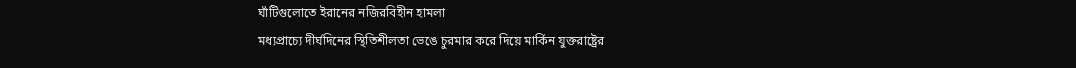ঘাঁটিগুলোতে ইরানের নজিরবিহীন হামলা
মধ্যপ্রাচ্যে দীর্ঘদিনের স্থিতিশীলতা ভেঙে চুরমার করে দিয়ে মার্কিন যুক্তরাষ্ট্রের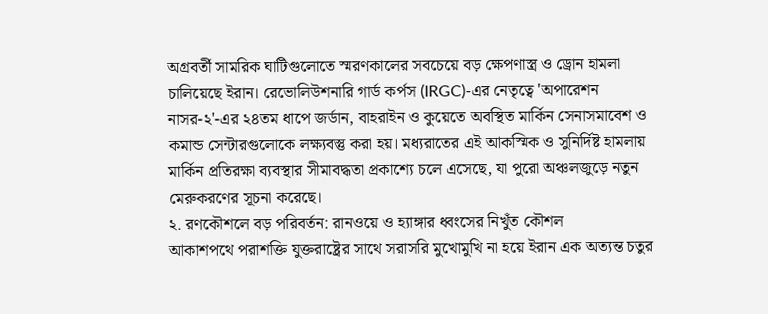অগ্রবর্তী সামরিক ঘাটিগুলোতে স্মরণকালের সবচেয়ে বড় ক্ষেপণাস্ত্র ও ড্রোন হামলা চালিয়েছে ইরান। রেভোলিউশনারি গার্ড কর্পস (IRGC)-এর নেতৃত্বে 'অপারেশন নাসর-২'-এর ২৪তম ধাপে জর্ডান, বাহরাইন ও কুয়েতে অবস্থিত মার্কিন সেনাসমাবেশ ও কমান্ড সেন্টারগুলোকে লক্ষ্যবস্তু করা হয়। মধ্যরাতের এই আকস্মিক ও সুনির্দিষ্ট হামলায় মার্কিন প্রতিরক্ষা ব্যবস্থার সীমাবদ্ধতা প্রকাশ্যে চলে এসেছে, যা পুরো অঞ্চলজুড়ে নতুন মেরুকরণের সূচনা করেছে।
২. রণকৌশলে বড় পরিবর্তন: রানওয়ে ও হ্যাঙ্গার ধ্বংসের নিখুঁত কৌশল
আকাশপথে পরাশক্তি যুক্তরাষ্ট্রের সাথে সরাসরি মুখোমুখি না হয়ে ইরান এক অত্যন্ত চতুর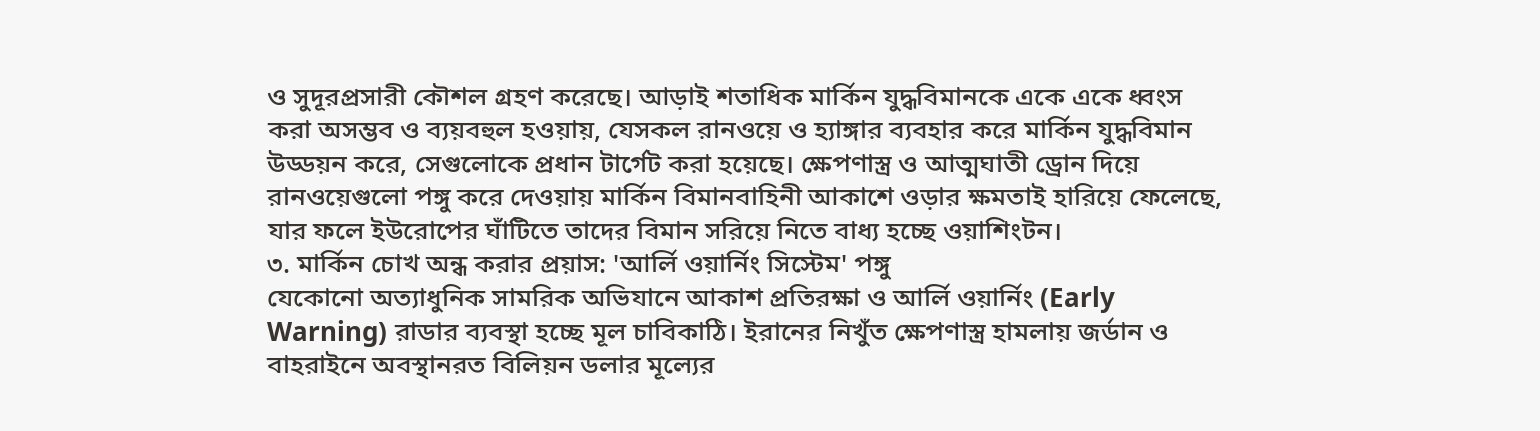ও সুদূরপ্রসারী কৌশল গ্রহণ করেছে। আড়াই শতাধিক মার্কিন যুদ্ধবিমানকে একে একে ধ্বংস করা অসম্ভব ও ব্যয়বহুল হওয়ায়, যেসকল রানওয়ে ও হ্যাঙ্গার ব্যবহার করে মার্কিন যুদ্ধবিমান উড্ডয়ন করে, সেগুলোকে প্রধান টার্গেট করা হয়েছে। ক্ষেপণাস্ত্র ও আত্মঘাতী ড্রোন দিয়ে রানওয়েগুলো পঙ্গু করে দেওয়ায় মার্কিন বিমানবাহিনী আকাশে ওড়ার ক্ষমতাই হারিয়ে ফেলেছে, যার ফলে ইউরোপের ঘাঁটিতে তাদের বিমান সরিয়ে নিতে বাধ্য হচ্ছে ওয়াশিংটন।
৩. মার্কিন চোখ অন্ধ করার প্রয়াস: 'আর্লি ওয়ার্নিং সিস্টেম' পঙ্গু
যেকোনো অত্যাধুনিক সামরিক অভিযানে আকাশ প্রতিরক্ষা ও আর্লি ওয়ার্নিং (Early Warning) রাডার ব্যবস্থা হচ্ছে মূল চাবিকাঠি। ইরানের নিখুঁত ক্ষেপণাস্ত্র হামলায় জর্ডান ও বাহরাইনে অবস্থানরত বিলিয়ন ডলার মূল্যের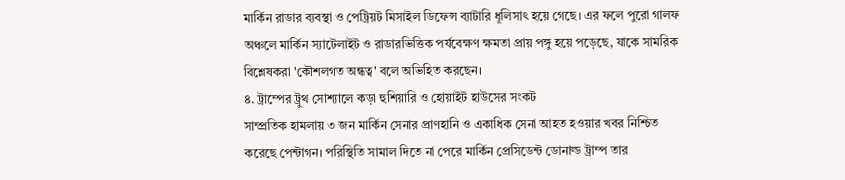মার্কিন রাডার ব্যবস্থা ও পেট্রিয়ট মিসাইল ডিফেন্স ব্যাটারি ধূলিসাৎ হয়ে গেছে। এর ফলে পুরো গালফ অঞ্চলে মার্কিন স্যাটেলাইট ও রাডারভিত্তিক পর্যবেক্ষণ ক্ষমতা প্রায় পঙ্গু হয়ে পড়েছে, যাকে সামরিক বিশ্লেষকরা 'কৌশলগত অন্ধত্ব' বলে অভিহিত করছেন।
৪. ট্রাম্পের ট্রুথ সোশ্যালে কড়া হুশিয়ারি ও হোয়াইট হাউসের সংকট
সাম্প্রতিক হামলায় ৩ জন মার্কিন সেনার প্রাণহানি ও একাধিক সেনা আহত হওয়ার খবর নিশ্চিত করেছে পেন্টাগন। পরিস্থিতি সামাল দিতে না পেরে মার্কিন প্রেসিডেন্ট ডোনাল্ড ট্রাম্প তার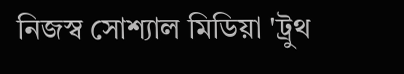নিজস্ব সোশ্যাল মিডিয়া 'ট্রুথ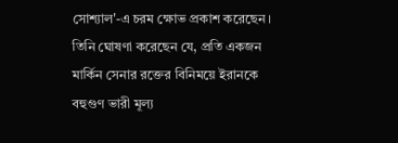সোশ্যাল'-এ চরম ক্ষোভ প্রকাশ করেছেন। তিনি ঘোষণা করেছেন যে, প্রতি একজন মার্কিন সেনার রক্তের বিনিময়ে ইরানকে বহুগুণ ভারী মূল্য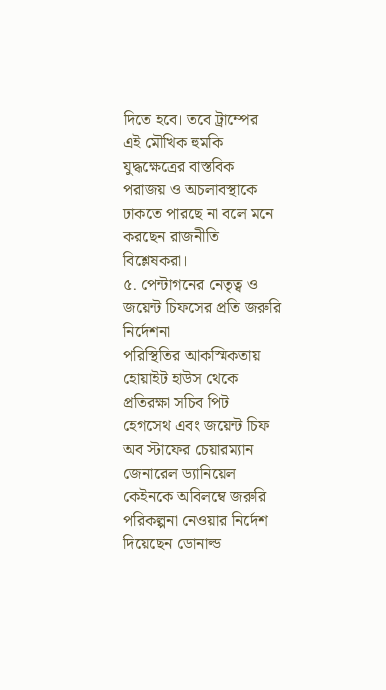দিতে হবে। তবে ট্রাম্পের এই মৌখিক হুমকি যুদ্ধক্ষেত্রের বাস্তবিক পরাজয় ও অচলাবস্থাকে ঢাকতে পারছে না বলে মনে করছেন রাজনীতি বিশ্লেষকরা।
৫. পেন্টাগনের নেতৃত্ব ও জয়েন্ট চিফসের প্রতি জরুরি নির্দেশনা
পরিস্থিতির আকস্মিকতায় হোয়াইট হাউস থেকে প্রতিরক্ষা সচিব পিট হেগসেথ এবং জয়েন্ট চিফ অব স্টাফের চেয়ারম্যান জেনারেল ড্যানিয়েল কেইনকে অবিলম্বে জরুরি পরিকল্পনা নেওয়ার নির্দেশ দিয়েছেন ডোনাল্ড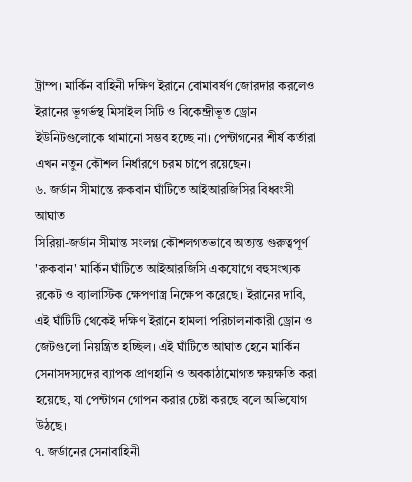ট্রাম্প। মার্কিন বাহিনী দক্ষিণ ইরানে বোমাবর্ষণ জোরদার করলেও ইরানের ভূগর্ভস্থ মিসাইল সিটি ও বিকেন্দ্রীভূত ড্রোন ইউনিটগুলোকে থামানো সম্ভব হচ্ছে না। পেন্টাগনের শীর্ষ কর্তারা এখন নতুন কৌশল নির্ধারণে চরম চাপে রয়েছেন।
৬. জর্ডান সীমান্তে রুকবান ঘাঁটিতে আইআরজিসির বিধ্বংসী আঘাত
সিরিয়া-জর্ডান সীমান্ত সংলগ্ন কৌশলগতভাবে অত্যন্ত গুরুত্বপূর্ণ 'রুকবান' মার্কিন ঘাঁটিতে আইআরজিসি একযোগে বহুসংখ্যক রকেট ও ব্যালাস্টিক ক্ষেপণাস্ত্র নিক্ষেপ করেছে। ইরানের দাবি, এই ঘাঁটিটি থেকেই দক্ষিণ ইরানে হামলা পরিচালনাকারী ড্রোন ও জেটগুলো নিয়ন্ত্রিত হচ্ছিল। এই ঘাঁটিতে আঘাত হেনে মার্কিন সেনাসদস্যদের ব্যাপক প্রাণহানি ও অবকাঠামোগত ক্ষয়ক্ষতি করা হয়েছে, যা পেন্টাগন গোপন করার চেষ্টা করছে বলে অভিযোগ উঠছে।
৭. জর্ডানের সেনাবাহিনী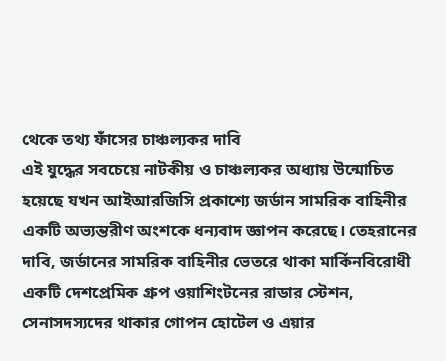থেকে তথ্য ফাঁসের চাঞ্চল্যকর দাবি
এই যুদ্ধের সবচেয়ে নাটকীয় ও চাঞ্চল্যকর অধ্যায় উন্মোচিত হয়েছে যখন আইআরজিসি প্রকাশ্যে জর্ডান সামরিক বাহিনীর একটি অভ্যন্তরীণ অংশকে ধন্যবাদ জ্ঞাপন করেছে। তেহরানের দাবি, জর্ডানের সামরিক বাহিনীর ভেতরে থাকা মার্কিনবিরোধী একটি দেশপ্রেমিক গ্রুপ ওয়াশিংটনের রাডার স্টেশন, সেনাসদস্যদের থাকার গোপন হোটেল ও এয়ার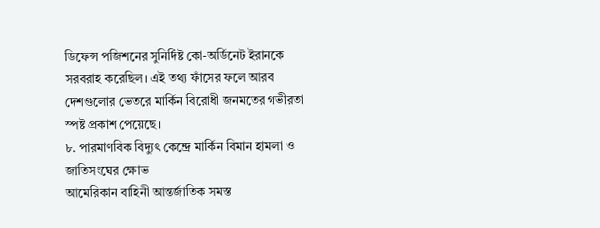ডিফেন্স পজিশনের সুনির্দিষ্ট কো-অর্ডিনেট ইরানকে সরবরাহ করেছিল। এই তথ্য ফাঁসের ফলে আরব দেশগুলোর ভেতরে মার্কিন বিরোধী জনমতের গভীরতা স্পষ্ট প্রকাশ পেয়েছে।
৮. পারমাণবিক বিদ্যুৎ কেন্দ্রে মার্কিন বিমান হামলা ও জাতিসংঘের ক্ষোভ
আমেরিকান বাহিনী আন্তর্জাতিক সমস্ত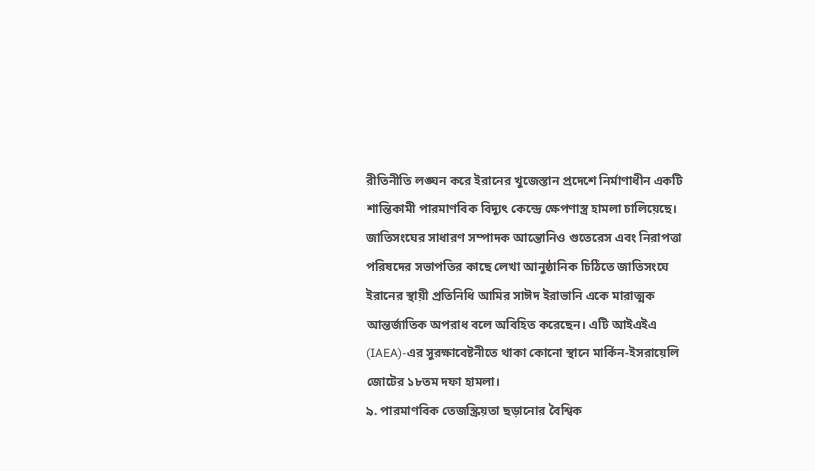রীতিনীতি লঙ্ঘন করে ইরানের খুজেস্তান প্রদেশে নির্মাণাধীন একটি শান্তিকামী পারমাণবিক বিদ্যুৎ কেন্দ্রে ক্ষেপণাস্ত্র হামলা চালিয়েছে। জাতিসংঘের সাধারণ সম্পাদক আন্তোনিও গুতেরেস এবং নিরাপত্তা পরিষদের সভাপতির কাছে লেখা আনুষ্ঠানিক চিঠিতে জাতিসংঘে ইরানের স্থায়ী প্রতিনিধি আমির সাঈদ ইরাভানি একে মারাত্মক আন্তর্জাতিক অপরাধ বলে অবিহিত করেছেন। এটি আইএইএ (IAEA)-এর সুরক্ষাবেষ্টনীতে থাকা কোনো স্থানে মার্কিন-ইসরায়েলি জোটের ১৮তম দফা হামলা।
৯. পারমাণবিক তেজস্ক্রিয়তা ছড়ানোর বৈশ্বিক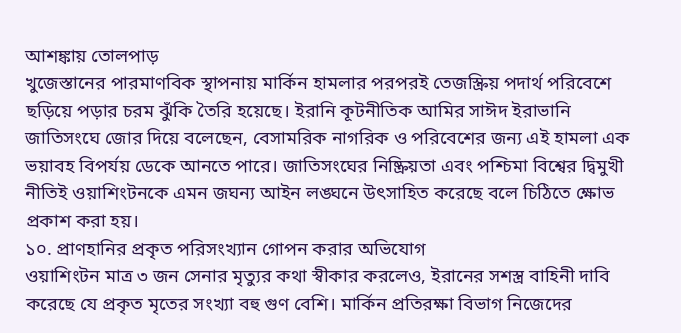আশঙ্কায় তোলপাড়
খুজেস্তানের পারমাণবিক স্থাপনায় মার্কিন হামলার পরপরই তেজস্ক্রিয় পদার্থ পরিবেশে ছড়িয়ে পড়ার চরম ঝুঁকি তৈরি হয়েছে। ইরানি কূটনীতিক আমির সাঈদ ইরাভানি জাতিসংঘে জোর দিয়ে বলেছেন, বেসামরিক নাগরিক ও পরিবেশের জন্য এই হামলা এক ভয়াবহ বিপর্যয় ডেকে আনতে পারে। জাতিসংঘের নিষ্ক্রিয়তা এবং পশ্চিমা বিশ্বের দ্বিমুখী নীতিই ওয়াশিংটনকে এমন জঘন্য আইন লঙ্ঘনে উৎসাহিত করেছে বলে চিঠিতে ক্ষোভ প্রকাশ করা হয়।
১০. প্রাণহানির প্রকৃত পরিসংখ্যান গোপন করার অভিযোগ
ওয়াশিংটন মাত্র ৩ জন সেনার মৃত্যুর কথা স্বীকার করলেও, ইরানের সশস্ত্র বাহিনী দাবি করেছে যে প্রকৃত মৃতের সংখ্যা বহু গুণ বেশি। মার্কিন প্রতিরক্ষা বিভাগ নিজেদের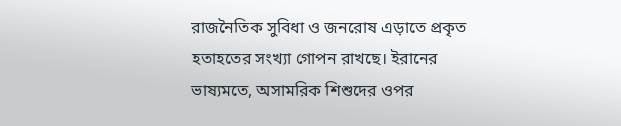রাজনৈতিক সুবিধা ও জনরোষ এড়াতে প্রকৃত হতাহতের সংখ্যা গোপন রাখছে। ইরানের ভাষ্যমতে, অসামরিক শিশুদের ওপর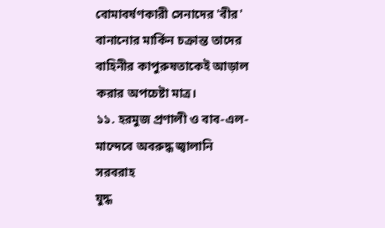বোমাবর্ষণকারী সেনাদের 'বীর' বানানোর মার্কিন চক্রান্ত তাদের বাহিনীর কাপুরুষতাকেই আড়াল করার অপচেষ্টা মাত্র।
১১. হরমুজ প্রণালী ও বাব-এল-মান্দেবে অবরুদ্ধ জ্বালানি সরবরাহ
যুদ্ধ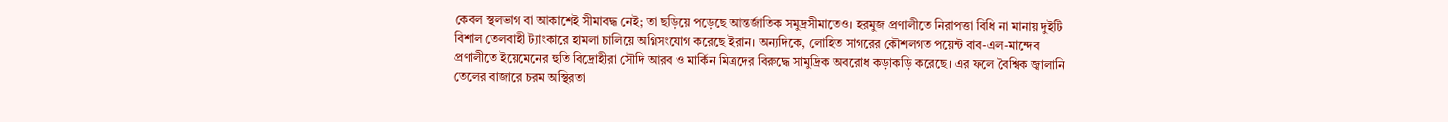কেবল স্থলভাগ বা আকাশেই সীমাবদ্ধ নেই; তা ছড়িয়ে পড়েছে আন্তর্জাতিক সমুদ্রসীমাতেও। হরমুজ প্রণালীতে নিরাপত্তা বিধি না মানায় দুইটি বিশাল তেলবাহী ট্যাংকারে হামলা চালিয়ে অগ্নিসংযোগ করেছে ইরান। অন্যদিকে, লোহিত সাগরের কৌশলগত পয়েন্ট বাব-এল-মান্দেব প্রণালীতে ইয়েমেনের হুতি বিদ্রোহীরা সৌদি আরব ও মার্কিন মিত্রদের বিরুদ্ধে সামুদ্রিক অবরোধ কড়াকড়ি করেছে। এর ফলে বৈশ্বিক জ্বালানি তেলের বাজারে চরম অস্থিরতা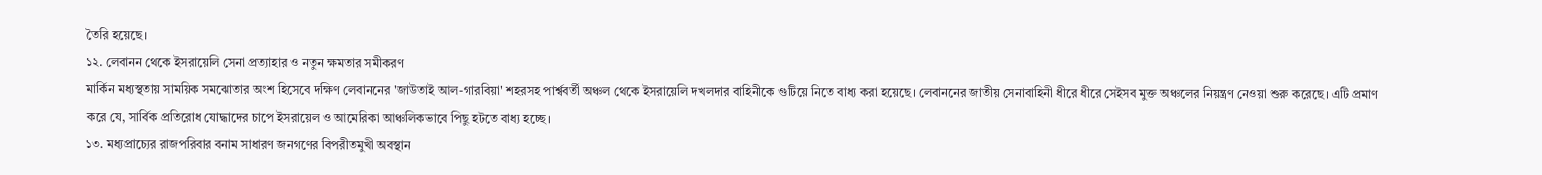তৈরি হয়েছে।
১২. লেবানন থেকে ইসরায়েলি সেনা প্রত্যাহার ও নতুন ক্ষমতার সমীকরণ
মার্কিন মধ্যস্থতায় সাময়িক সমঝোতার অংশ হিসেবে দক্ষিণ লেবাননের 'জাউতাই আল-গারবিয়া' শহরসহ পার্শ্ববর্তী অঞ্চল থেকে ইসরায়েলি দখলদার বাহিনীকে গুটিয়ে নিতে বাধ্য করা হয়েছে। লেবাননের জাতীয় সেনাবাহিনী ধীরে ধীরে সেইসব মুক্ত অঞ্চলের নিয়ন্ত্রণ নেওয়া শুরু করেছে। এটি প্রমাণ করে যে, সার্বিক প্রতিরোধ যোদ্ধাদের চাপে ইসরায়েল ও আমেরিকা আঞ্চলিকভাবে পিছু হটতে বাধ্য হচ্ছে।
১৩. মধ্যপ্রাচ্যের রাজপরিবার বনাম সাধারণ জনগণের বিপরীতমুখী অবস্থান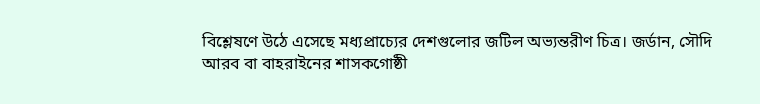বিশ্লেষণে উঠে এসেছে মধ্যপ্রাচ্যের দেশগুলোর জটিল অভ্যন্তরীণ চিত্র। জর্ডান, সৌদি আরব বা বাহরাইনের শাসকগোষ্ঠী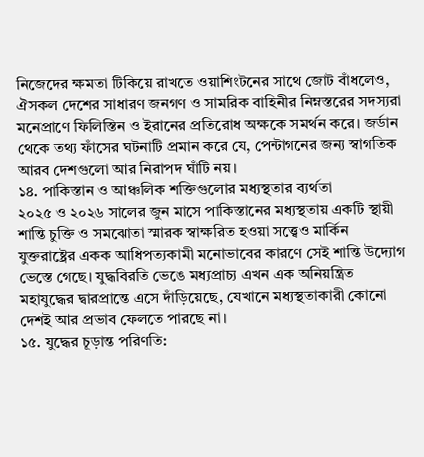নিজেদের ক্ষমতা টিকিয়ে রাখতে ওয়াশিংটনের সাথে জোট বাঁধলেও, ঐসকল দেশের সাধারণ জনগণ ও সামরিক বাহিনীর নিম্নস্তরের সদস্যরা মনেপ্রাণে ফিলিস্তিন ও ইরানের প্রতিরোধ অক্ষকে সমর্থন করে। জর্ডান থেকে তথ্য ফাঁসের ঘটনাটি প্রমান করে যে, পেন্টাগনের জন্য স্বাগতিক আরব দেশগুলো আর নিরাপদ ঘাঁটি নয়।
১৪. পাকিস্তান ও আঞ্চলিক শক্তিগুলোর মধ্যস্থতার ব্যর্থতা
২০২৫ ও ২০২৬ সালের জুন মাসে পাকিস্তানের মধ্যস্থতায় একটি স্থায়ী শান্তি চুক্তি ও সমঝোতা স্মারক স্বাক্ষরিত হওয়া সত্ত্বেও মার্কিন যুক্তরাষ্ট্রের একক আধিপত্যকামী মনোভাবের কারণে সেই শান্তি উদ্যোগ ভেস্তে গেছে। যুদ্ধবিরতি ভেঙে মধ্যপ্রাচ্য এখন এক অনিয়ন্ত্রিত মহাযুদ্ধের দ্বারপ্রান্তে এসে দাঁড়িয়েছে, যেখানে মধ্যস্থতাকারী কোনো দেশই আর প্রভাব ফেলতে পারছে না।
১৫. যুদ্ধের চূড়ান্ত পরিণতি: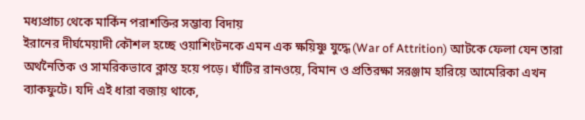মধ্যপ্রাচ্য থেকে মার্কিন পরাশক্তির সম্ভাব্য বিদায়
ইরানের দীর্ঘমেয়াদী কৌশল হচ্ছে ওয়াশিংটনকে এমন এক ক্ষয়িষ্ণু যুদ্ধে (War of Attrition) আটকে ফেলা যেন তারা অর্থনৈতিক ও সামরিকভাবে ক্লান্ত হয়ে পড়ে। ঘাঁটির রানওয়ে, বিমান ও প্রতিরক্ষা সরঞ্জাম হারিয়ে আমেরিকা এখন ব্যাকফুটে। যদি এই ধারা বজায় থাকে,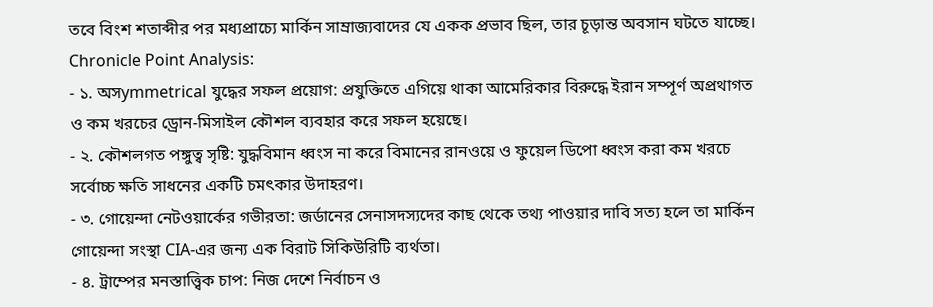তবে বিংশ শতাব্দীর পর মধ্যপ্রাচ্যে মার্কিন সাম্রাজ্যবাদের যে একক প্রভাব ছিল, তার চূড়ান্ত অবসান ঘটতে যাচ্ছে।
Chronicle Point Analysis:
- ১. অসymmetrical যুদ্ধের সফল প্রয়োগ: প্রযুক্তিতে এগিয়ে থাকা আমেরিকার বিরুদ্ধে ইরান সম্পূর্ণ অপ্রথাগত ও কম খরচের ড্রোন-মিসাইল কৌশল ব্যবহার করে সফল হয়েছে।
- ২. কৌশলগত পঙ্গুত্ব সৃষ্টি: যুদ্ধবিমান ধ্বংস না করে বিমানের রানওয়ে ও ফুয়েল ডিপো ধ্বংস করা কম খরচে সর্বোচ্চ ক্ষতি সাধনের একটি চমৎকার উদাহরণ।
- ৩. গোয়েন্দা নেটওয়ার্কের গভীরতা: জর্ডানের সেনাসদস্যদের কাছ থেকে তথ্য পাওয়ার দাবি সত্য হলে তা মার্কিন গোয়েন্দা সংস্থা CIA-এর জন্য এক বিরাট সিকিউরিটি ব্যর্থতা।
- ৪. ট্রাম্পের মনস্তাত্ত্বিক চাপ: নিজ দেশে নির্বাচন ও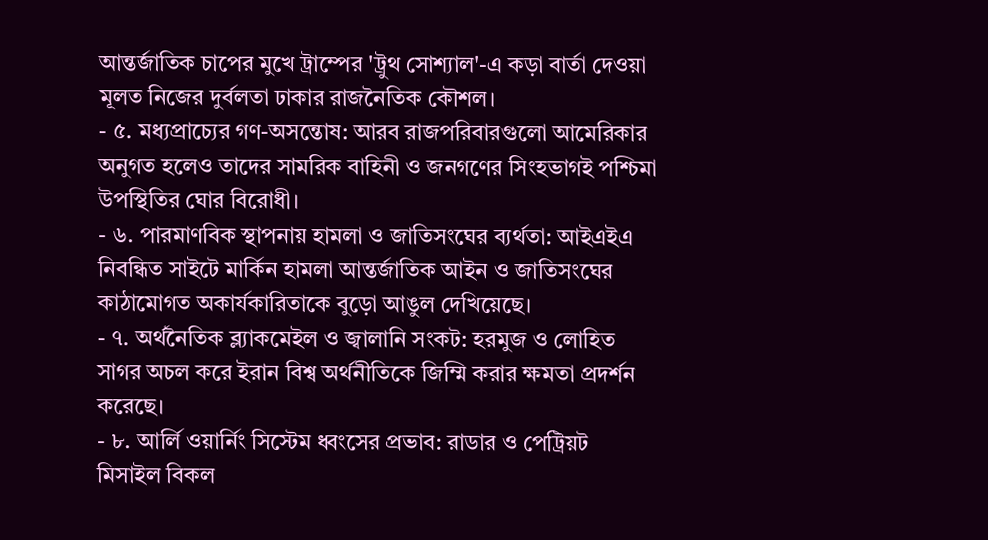আন্তর্জাতিক চাপের মুখে ট্রাম্পের 'ট্রুথ সোশ্যাল'-এ কড়া বার্তা দেওয়া মূলত নিজের দুর্বলতা ঢাকার রাজনৈতিক কৌশল।
- ৫. মধ্যপ্রাচ্যের গণ-অসন্তোষ: আরব রাজপরিবারগুলো আমেরিকার অনুগত হলেও তাদের সামরিক বাহিনী ও জনগণের সিংহভাগই পশ্চিমা উপস্থিতির ঘোর বিরোধী।
- ৬. পারমাণবিক স্থাপনায় হামলা ও জাতিসংঘের ব্যর্থতা: আইএইএ নিবন্ধিত সাইটে মার্কিন হামলা আন্তর্জাতিক আইন ও জাতিসংঘের কাঠামোগত অকার্যকারিতাকে বুড়ো আঙুল দেখিয়েছে।
- ৭. অর্থনৈতিক ব্ল্যাকমেইল ও জ্বালানি সংকট: হরমুজ ও লোহিত সাগর অচল করে ইরান বিশ্ব অর্থনীতিকে জিম্মি করার ক্ষমতা প্রদর্শন করেছে।
- ৮. আর্লি ওয়ার্নিং সিস্টেম ধ্বংসের প্রভাব: রাডার ও পেট্রিয়ট মিসাইল বিকল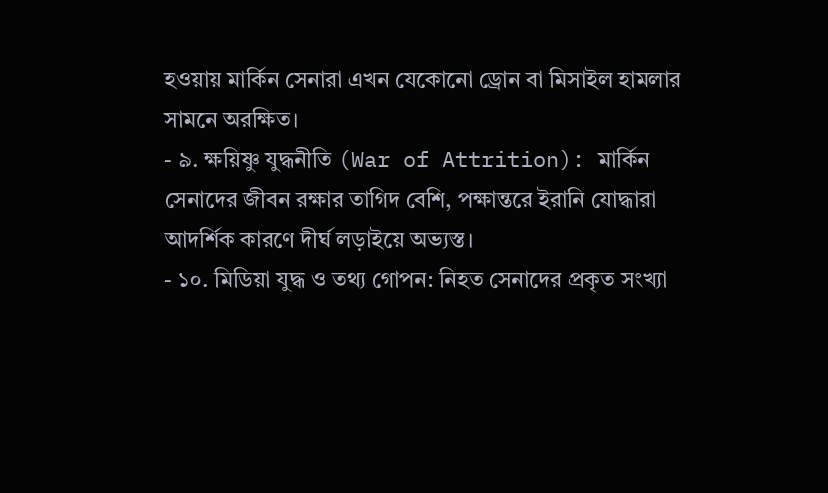হওয়ায় মার্কিন সেনারা এখন যেকোনো ড্রোন বা মিসাইল হামলার সামনে অরক্ষিত।
- ৯. ক্ষয়িষ্ণু যুদ্ধনীতি (War of Attrition): মার্কিন সেনাদের জীবন রক্ষার তাগিদ বেশি, পক্ষান্তরে ইরানি যোদ্ধারা আদর্শিক কারণে দীর্ঘ লড়াইয়ে অভ্যস্ত।
- ১০. মিডিয়া যুদ্ধ ও তথ্য গোপন: নিহত সেনাদের প্রকৃত সংখ্যা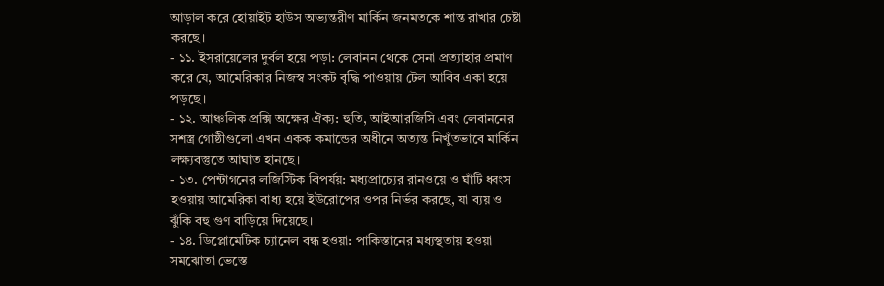আড়াল করে হোয়াইট হাউস অভ্যন্তরীণ মার্কিন জনমতকে শান্ত রাখার চেষ্টা করছে।
- ১১. ইসরায়েলের দুর্বল হয়ে পড়া: লেবানন থেকে সেনা প্রত্যাহার প্রমাণ করে যে, আমেরিকার নিজস্ব সংকট বৃদ্ধি পাওয়ায় টেল আবিব একা হয়ে পড়ছে।
- ১২. আঞ্চলিক প্রক্সি অক্ষের ঐক্য: হুতি, আইআরজিসি এবং লেবাননের সশস্ত্র গোষ্ঠীগুলো এখন একক কমান্ডের অধীনে অত্যন্ত নিখুঁতভাবে মার্কিন লক্ষ্যবস্তুতে আঘাত হানছে।
- ১৩. পেন্টাগনের লজিস্টিক বিপর্যয়: মধ্যপ্রাচ্যের রানওয়ে ও ঘাঁটি ধ্বংস হওয়ায় আমেরিকা বাধ্য হয়ে ইউরোপের ওপর নির্ভর করছে, যা ব্যয় ও ঝুঁকি বহু গুণ বাড়িয়ে দিয়েছে।
- ১৪. ডিপ্লোমেটিক চ্যানেল বন্ধ হওয়া: পাকিস্তানের মধ্যস্থতায় হওয়া সমঝোতা ভেস্তে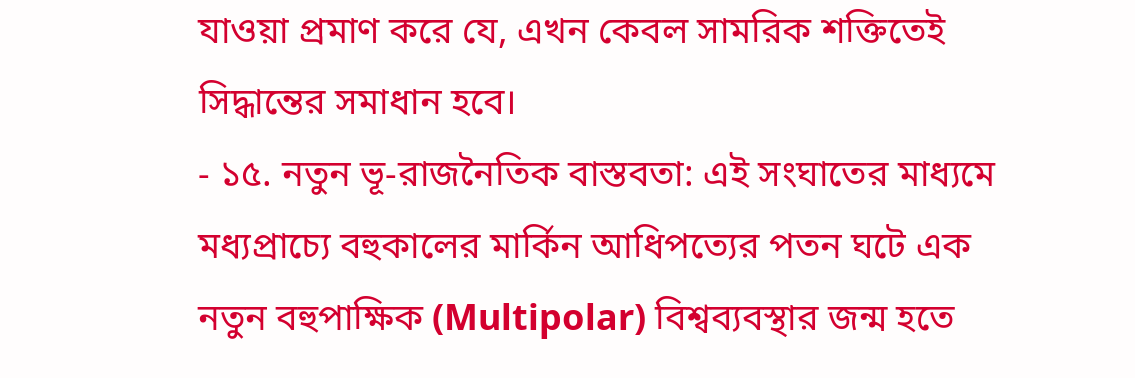যাওয়া প্রমাণ করে যে, এখন কেবল সামরিক শক্তিতেই সিদ্ধান্তের সমাধান হবে।
- ১৫. নতুন ভূ-রাজনৈতিক বাস্তবতা: এই সংঘাতের মাধ্যমে মধ্যপ্রাচ্যে বহুকালের মার্কিন আধিপত্যের পতন ঘটে এক নতুন বহুপাক্ষিক (Multipolar) বিশ্বব্যবস্থার জন্ম হতে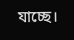যাচ্ছে।